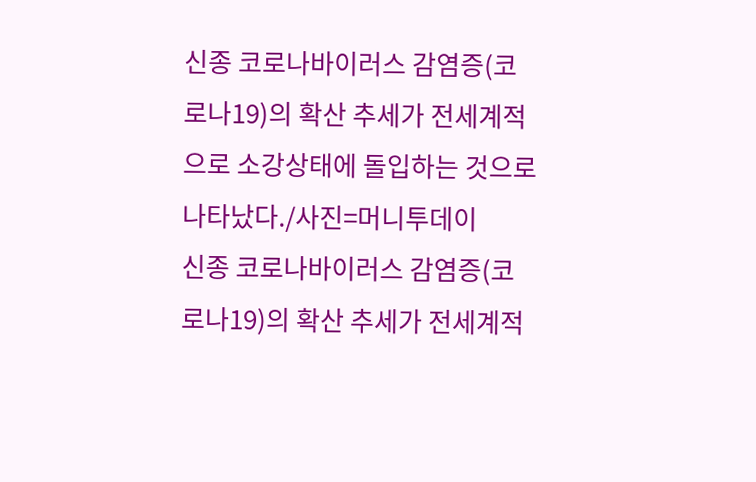신종 코로나바이러스 감염증(코로나19)의 확산 추세가 전세계적으로 소강상태에 돌입하는 것으로 나타났다./사진=머니투데이
신종 코로나바이러스 감염증(코로나19)의 확산 추세가 전세계적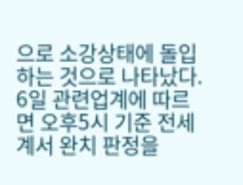으로 소강상태에 돌입하는 것으로 나타났다.
6일 관련업계에 따르면 오후5시 기준 전세계서 완치 판정을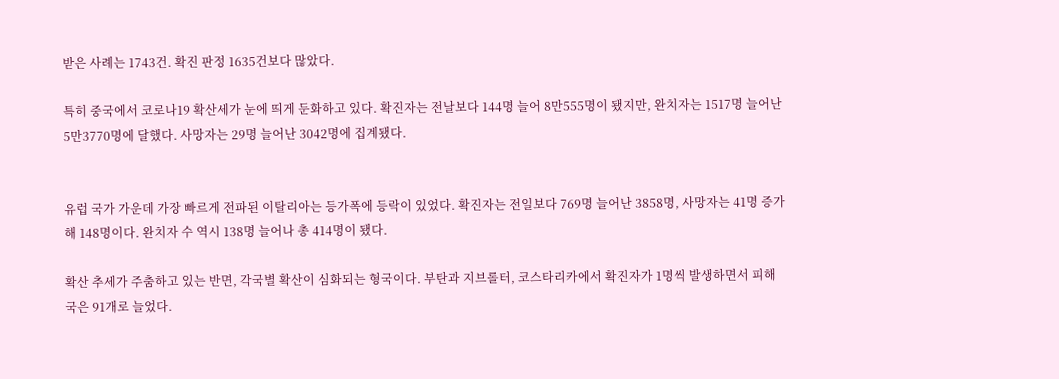받은 사례는 1743건. 확진 판정 1635건보다 많았다.

특히 중국에서 코로나19 확산세가 눈에 띄게 둔화하고 있다. 확진자는 전날보다 144명 늘어 8만555명이 됐지만, 완치자는 1517명 늘어난 5만3770명에 달했다. 사망자는 29명 늘어난 3042명에 집계됐다.


유럽 국가 가운데 가장 빠르게 전파된 이탈리아는 등가폭에 등락이 있었다. 확진자는 전일보다 769명 늘어난 3858명, 사망자는 41명 증가해 148명이다. 완치자 수 역시 138명 늘어나 총 414명이 됐다.

확산 추세가 주춤하고 있는 반면, 각국별 확산이 심화되는 형국이다. 부탄과 지브롤터, 코스타리카에서 확진자가 1명씩 발생하면서 피해국은 91개로 늘었다.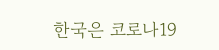한국은 코로나19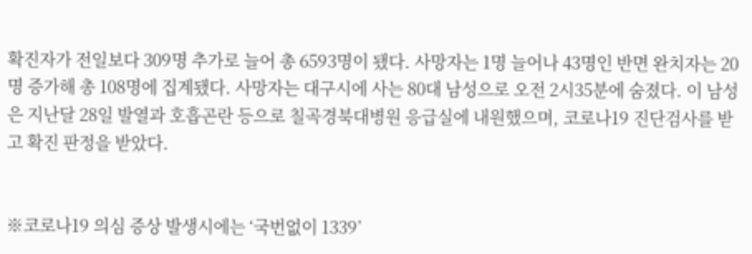확진자가 전일보다 309명 추가로 늘어 총 6593명이 됐다. 사망자는 1명 늘어나 43명인 반면 완치자는 20명 증가해 총 108명에 집계됐다. 사망자는 대구시에 사는 80대 남성으로 오전 2시35분에 숨졌다. 이 남성은 지난달 28일 발열과 호흡곤란 등으로 칠곡경북대병원 응급실에 내원했으며, 코로나19 진단검사를 받고 확진 판정을 받았다.


※코로나19 의심 증상 발생시에는 ‘국번없이 1339’